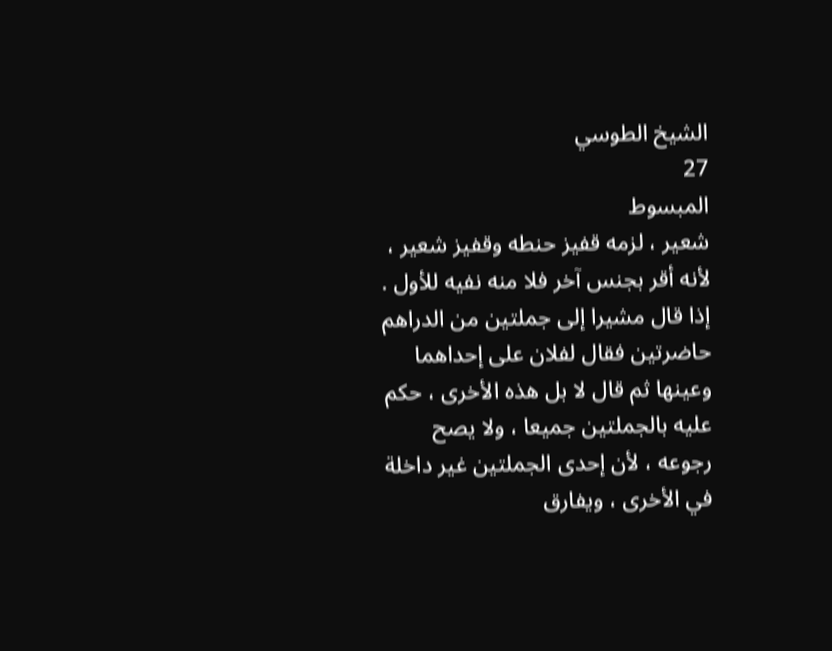الشيخ الطوسي
27
المبسوط
شعير ، لزمه قفيز حنطه وقفيز شعير ، لأنه أقر بجنس آخر فلا منه نفيه للأول . إذا قال مشيرا إلى جملتين من الدراهم حاضرتين فقال لفلان على إحداهما وعينها ثم قال لا بل هذه الأخرى ، حكم عليه بالجملتين جميعا ، ولا يصح رجوعه ، لأن إحدى الجملتين غير داخلة في الأخرى ، ويفارق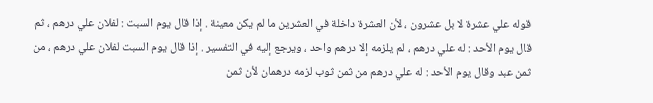قوله علي عشرة لا بل عشرون ، لأن العشرة داخلة في العشرين ما لم يكن معينة . إذا قال يوم السبت : لفلان علي درهم ، ثم قال يوم الأحد : له علي درهم ، لم يلزمه إلا درهم واحد ، ويرجع إليه في التفسير . إذا قال يوم السبت لفلان علي درهم ، من ثمن عبد وقال يوم الأحد : له علي درهم من ثمن ثوب لزمه درهمان لأن ثمن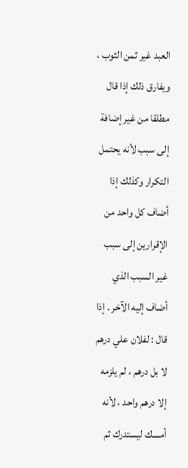العبد غير ثمن الثوب ، ويفارق ذلك إذا قال مطلقا من غير إضافة إلى سبب لأنه يحتمل التكرار وكذلك إذا أضاف كل واحد من الإقرارين إلى سبب غير السبب الذي أضاف إليه الآخر . إذا قال : لفلان علي درهم لا بل درهم ، لم يلزمه إلا درهم واحد ، لأنه أمسك ليستدرك ثم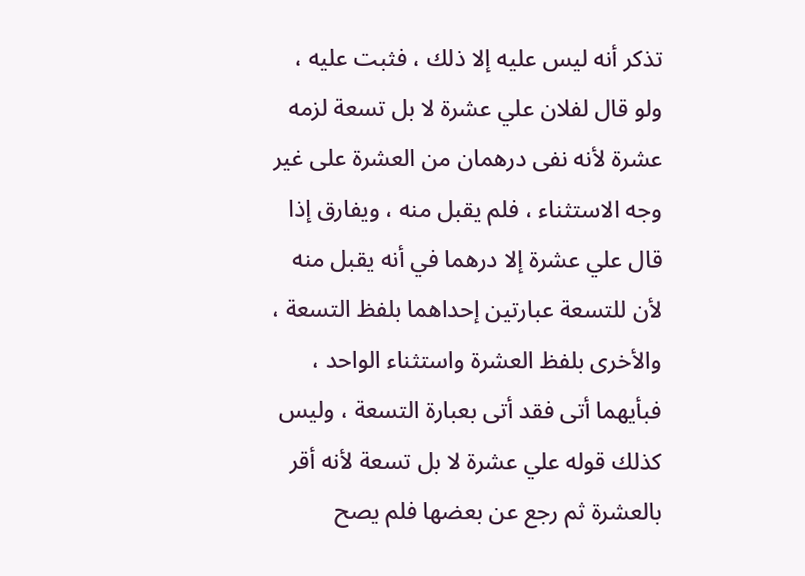تذكر أنه ليس عليه إلا ذلك ، فثبت عليه ، ولو قال لفلان علي عشرة لا بل تسعة لزمه عشرة لأنه نفى درهمان من العشرة على غير وجه الاستثناء ، فلم يقبل منه ، ويفارق إذا قال علي عشرة إلا درهما في أنه يقبل منه لأن للتسعة عبارتين إحداهما بلفظ التسعة ، والأخرى بلفظ العشرة واستثناء الواحد ، فبأيهما أتى فقد أتى بعبارة التسعة ، وليس كذلك قوله علي عشرة لا بل تسعة لأنه أقر بالعشرة ثم رجع عن بعضها فلم يصح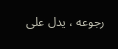رجوعه ، يدل على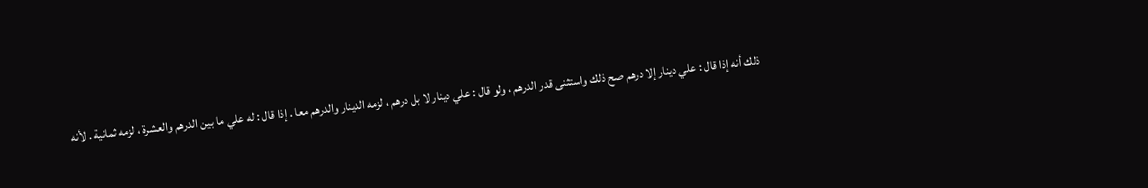ذلك أنه إذا قال : علي دينار إلا درهم صح ذلك واستثنى قدر الدرهم ، ولو قال : علي دينار لا بل درهم ، لزمه الدينار والدرهم معا . إذا قال : له علي ما بين الدرهم والعشرة ، لزمه ثمانية . لأنه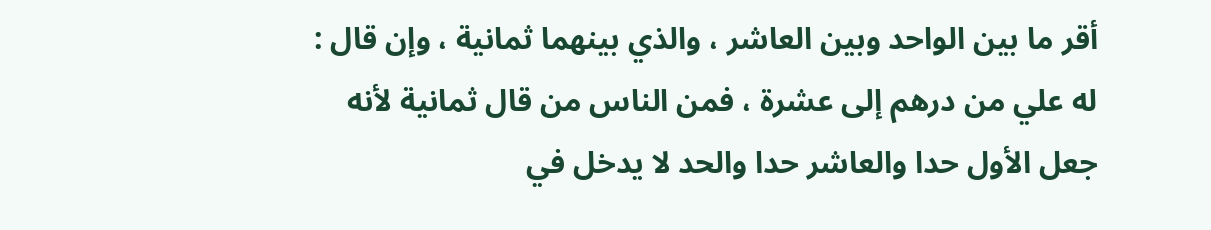أقر ما بين الواحد وبين العاشر ، والذي بينهما ثمانية ، وإن قال : له علي من درهم إلى عشرة ، فمن الناس من قال ثمانية لأنه جعل الأول حدا والعاشر حدا والحد لا يدخل في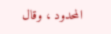المحدود ، وقال